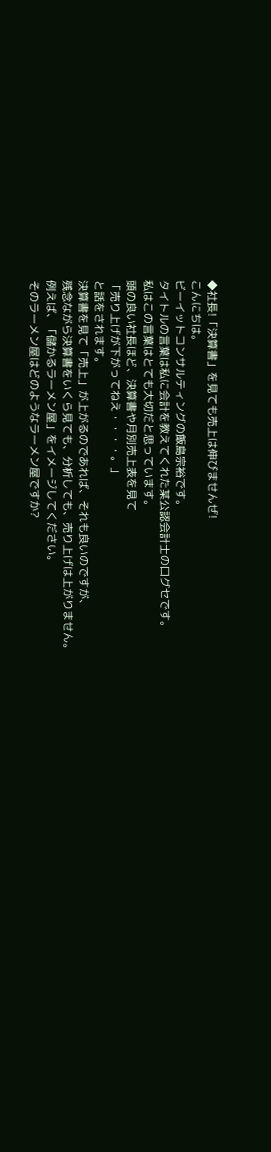◆社長!「決算書」を見ても売上は伸びませんぜ!
こんにちは。
ビーイットコンサルティングの飯島宗裕です。
タイトルの言葉は私に会計を教えてくれた某公認会計士の口グセです。
私はこの言葉はとても大切だと思っています。
頭の良い社長ほど、決算書や月別売上表を見て
「売り上げが下がってねえ・・・・。」
と話をされます。
決算書を見て「売上」が上がるのであれば、それも良いのですが、
残念ながら決算書をいくら見ても、分析しても、売り上げは上がりません。
例えば、「儲かるラーメン屋」をイメージしてください。
そのラーメン屋はどのようなラーメン屋ですか?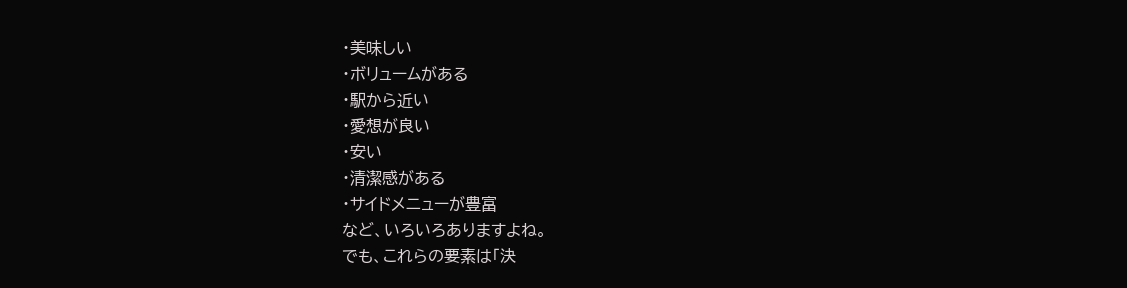・美味しい
・ボリュームがある
・駅から近い
・愛想が良い
・安い
・清潔感がある
・サイドメニューが豊富
など、いろいろありますよね。
でも、これらの要素は「決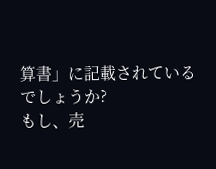算書」に記載されているでしょうか?
もし、売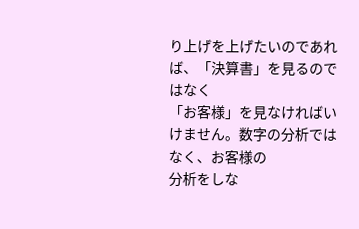り上げを上げたいのであれば、「決算書」を見るのではなく
「お客様」を見なければいけません。数字の分析ではなく、お客様の
分析をしな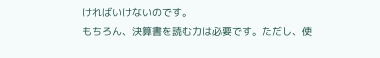ければいけないのです。
もちろん、決算書を読む力は必要です。ただし、使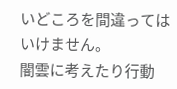いどころを間違っては
いけません。
闇雲に考えたり行動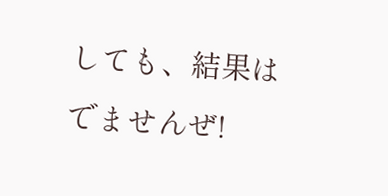しても、結果はでませんぜ!